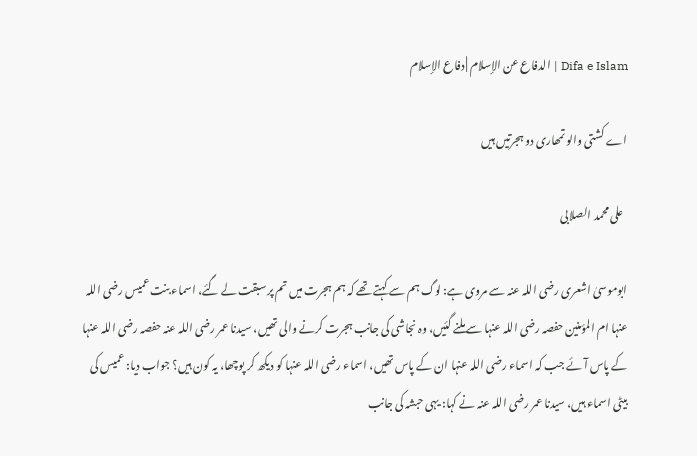Difa e Islam | الدفاع عن الإسلام | دفاع الإسلام

اے کشتی والو تمھاری دو ہجرتیں ہیں

  علی محمد الصلابی

ابوموسیٰ اشعری رضی اللہ عنہ سے مروی ہے: لوگ ہم سے کہتے تھے کہ ہم ہجرت میں تم پر سبقت لے گئے، اسماء بنت عمیس رضی اللہ عنہا ام المؤمنین حفصہ رضی اللہ عنہا سے ملنے گئیں، وہ نجاشی کی جانب ہجرت کرنے والی تھیں، سیدنا عمر رضی اللہ عنہ حفصہ رضی اللہ عنہا کے پاس آئے جب کہ اسماء رضی اللہ عنہا ان کے پاس تھیں، اسماء رضی اللہ عنہا کو دیکھ کر پوچھا، یہ کون ہیں؟ جواب دیا: عمیس کی بیٹی اسماء ہیں، سیدنا عمر رضی اللہ عنہ نے کہا: یہی حبشہ کی جانب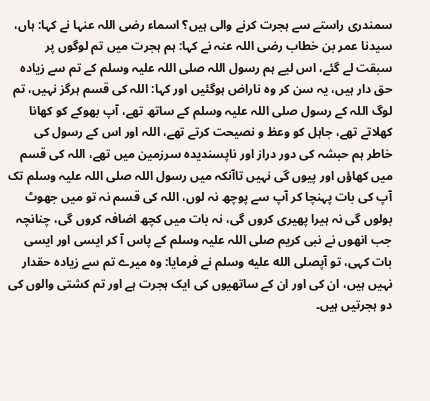سمندری راستے سے ہجرت کرنے والی ہیں؟ اسماء رضی اللہ عنہا نے کہا: ہاں، سیدنا عمر بن خطاب رضی اللہ عنہ نے کہا: ہم ہجرت میں تم لوگوں پر سبقت لے گئے، اس لیے ہم رسول اللہ صلی اللہ علیہ وسلم کے تم سے زیادہ حق دار ہیں، یہ سن کر وہ ناراض ہوگئیں اور کہا: اللہ کی قسم ہرگز نہیں، تم لوگ اللہ کے رسول صلی اللہ علیہ وسلم کے ساتھ تھے، آپ بھوکے کو کھانا کھلاتے تھے، جاہل کو وعظ و نصیحت کرتے تھے، اللہ اور اس کے رسول کی خاطر ہم حبشہ کی دور دراز اور ناپسندیدہ سرزمین میں تھے، اللہ کی قسم میں کھاؤں اور پیوں گی نہیں تاآنکہ میں رسول اللہ صلی اللہ علیہ وسلم تک آپ کی بات پہنچا کر آپ سے پوچھ نہ لوں، اللہ کی قسم نہ تو میں جھوٹ بولوں گی نہ ہیرا پھیری کروں گی، نہ بات میں کچھ اضافہ کروں گی، چنانچہ جب انھوں نے نبی کریم صلی اللہ علیہ وسلم کے پاس آ کر ایسی اور ایسی بات کہی، تو آپصلى الله عليه وسلم نے فرمایا: وہ میرے تم سے زیادہ حقدار نہیں ہیں، ان کی اور ان کے ساتھیوں کی ایک ہجرت ہے اور تم کشتی والوں کی دو ہجرتیں ہیں۔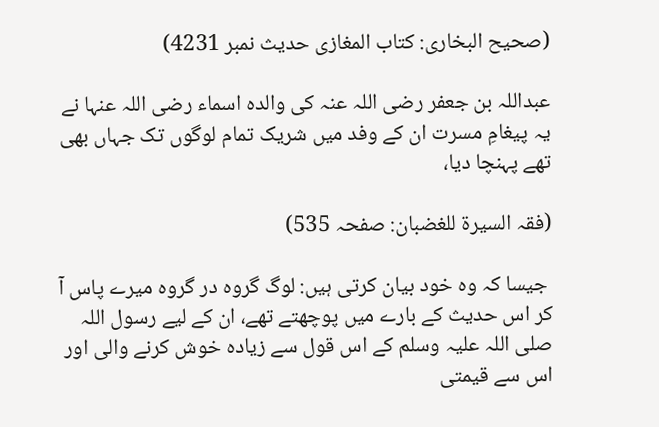(صحیح البخاری: کتاب المغازی حدیث نمبر 4231)

عبداللہ بن جعفر رضی اللہ عنہ کی والدہ اسماء رضی اللہ عنہا نے یہ پیغامِ مسرت ان کے وفد میں شریک تمام لوگوں تک جہاں بھی تھے پہنچا دیا،

(فقہ السیرۃ للغضبان: صفحہ 535)

 جیسا کہ وہ خود بیان کرتی ہیں: لوگ گروہ در گروہ میرے پاس آ کر اس حدیث کے بارے میں پوچھتے تھے، ان کے لیے رسول اللہ صلی اللہ علیہ وسلم کے اس قول سے زیادہ خوش کرنے والی اور اس سے قیمتی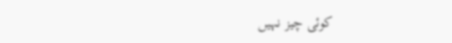کوئی چیز نہیں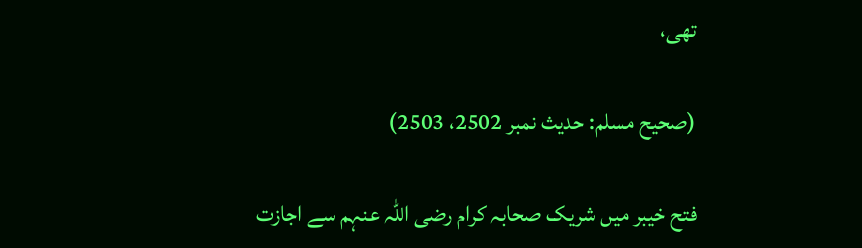تھی،

(صحیح مسلم: حدیث نمبر 2502، 2503)

فتح خیبر میں شریک صحابہ کرام رضی اللہ عنہم سے اجازت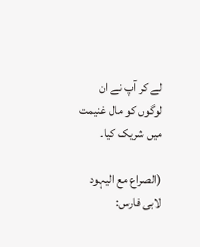لے کر آپ نے ان لوگوں کو مال غنیمت میں شریک کیا۔

(الصراع مع الیہود لابی فارس: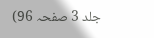جلد 3 صفحہ 96)